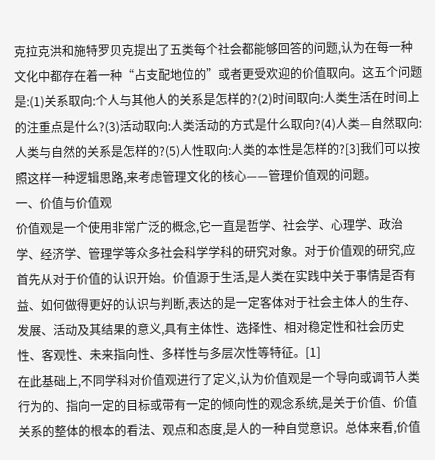克拉克洪和施特罗贝克提出了五类每个社会都能够回答的问题,认为在每一种文化中都存在着一种“占支配地位的”或者更受欢迎的价值取向。这五个问题是:(1)关系取向:个人与其他人的关系是怎样的?(2)时间取向:人类生活在时间上的注重点是什么?(3)活动取向:人类活动的方式是什么取向?(4)人类—自然取向:人类与自然的关系是怎样的?(5)人性取向:人类的本性是怎样的?[3]我们可以按照这样一种逻辑思路,来考虑管理文化的核心——管理价值观的问题。
一、价值与价值观
价值观是一个使用非常广泛的概念,它一直是哲学、社会学、心理学、政治学、经济学、管理学等众多社会科学学科的研究对象。对于价值观的研究,应首先从对于价值的认识开始。价值源于生活,是人类在实践中关于事情是否有益、如何做得更好的认识与判断,表达的是一定客体对于社会主体人的生存、发展、活动及其结果的意义,具有主体性、选择性、相对稳定性和社会历史性、客观性、未来指向性、多样性与多层次性等特征。[1]
在此基础上,不同学科对价值观进行了定义,认为价值观是一个导向或调节人类行为的、指向一定的目标或带有一定的倾向性的观念系统,是关于价值、价值关系的整体的根本的看法、观点和态度,是人的一种自觉意识。总体来看,价值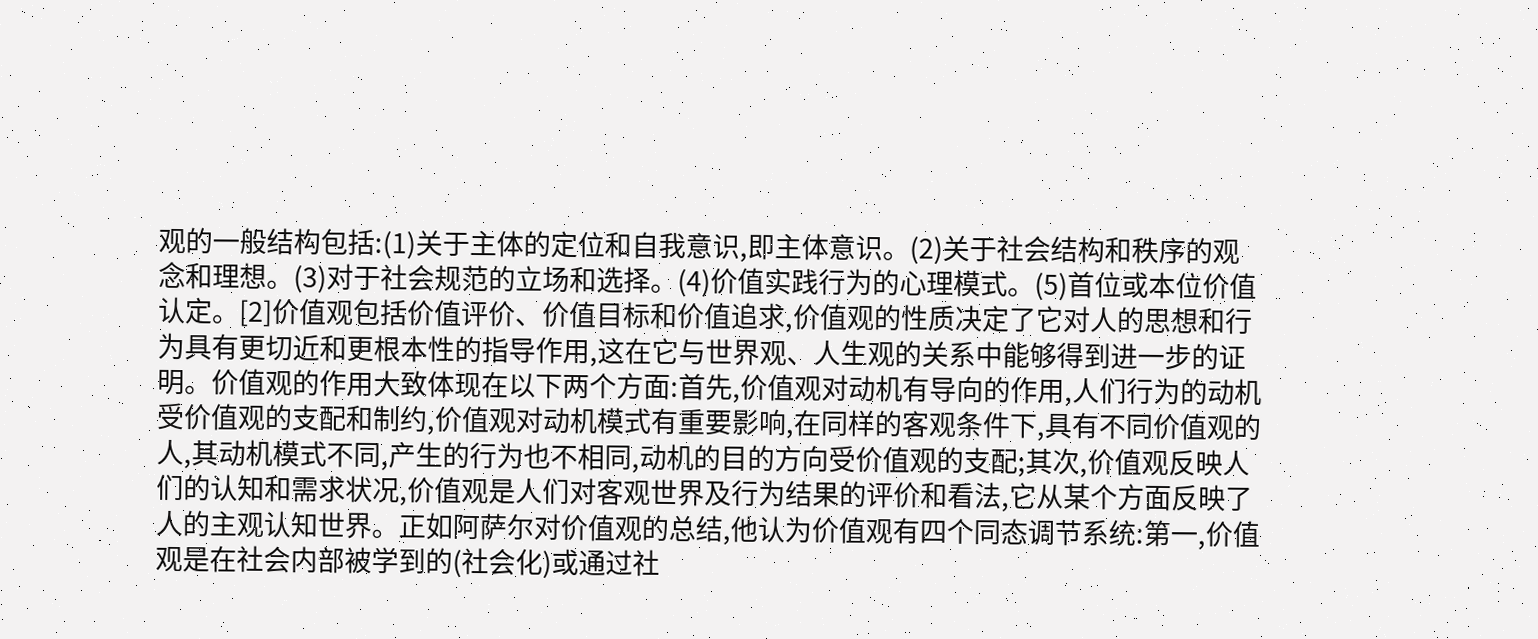观的一般结构包括:(1)关于主体的定位和自我意识,即主体意识。(2)关于社会结构和秩序的观念和理想。(3)对于社会规范的立场和选择。(4)价值实践行为的心理模式。(5)首位或本位价值认定。[2]价值观包括价值评价、价值目标和价值追求,价值观的性质决定了它对人的思想和行为具有更切近和更根本性的指导作用,这在它与世界观、人生观的关系中能够得到进一步的证明。价值观的作用大致体现在以下两个方面:首先,价值观对动机有导向的作用,人们行为的动机受价值观的支配和制约,价值观对动机模式有重要影响,在同样的客观条件下,具有不同价值观的人,其动机模式不同,产生的行为也不相同,动机的目的方向受价值观的支配;其次,价值观反映人们的认知和需求状况,价值观是人们对客观世界及行为结果的评价和看法,它从某个方面反映了人的主观认知世界。正如阿萨尔对价值观的总结,他认为价值观有四个同态调节系统:第一,价值观是在社会内部被学到的(社会化)或通过社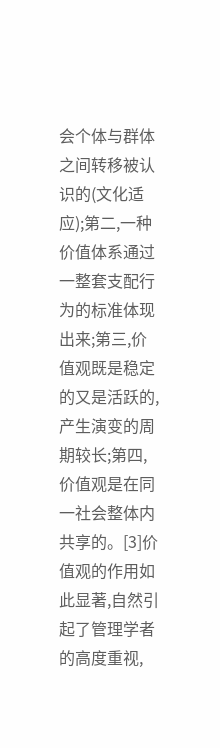会个体与群体之间转移被认识的(文化适应);第二,一种价值体系通过一整套支配行为的标准体现出来;第三,价值观既是稳定的又是活跃的,产生演变的周期较长;第四,价值观是在同一社会整体内共享的。[3]价值观的作用如此显著,自然引起了管理学者的高度重视,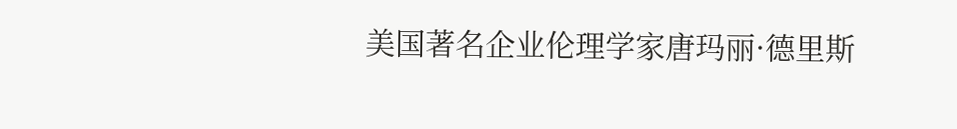美国著名企业伦理学家唐玛丽·德里斯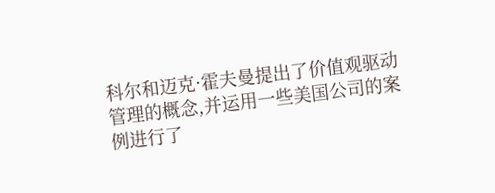科尔和迈克·霍夫曼提出了价值观驱动管理的概念,并运用一些美国公司的案例进行了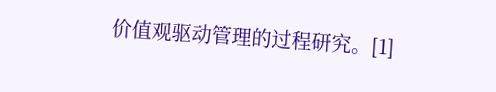价值观驱动管理的过程研究。[1]